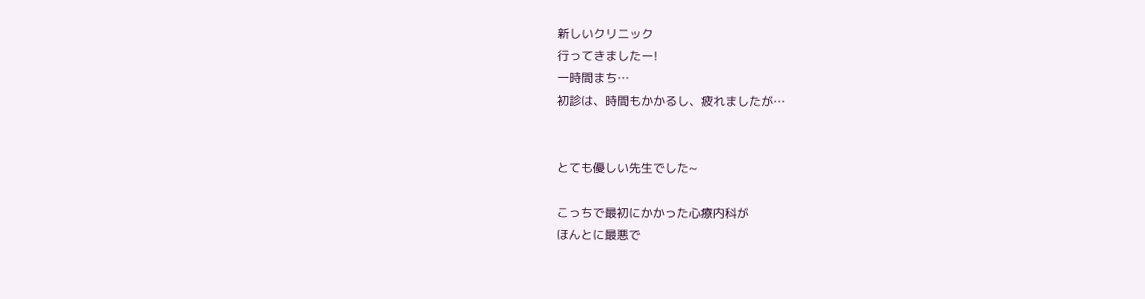新しいクリニック
行ってきましたー!
一時間まち…
初診は、時間もかかるし、疲れましたが…


とても優しい先生でした~

こっちで最初にかかった心療内科が
ほんとに最悪で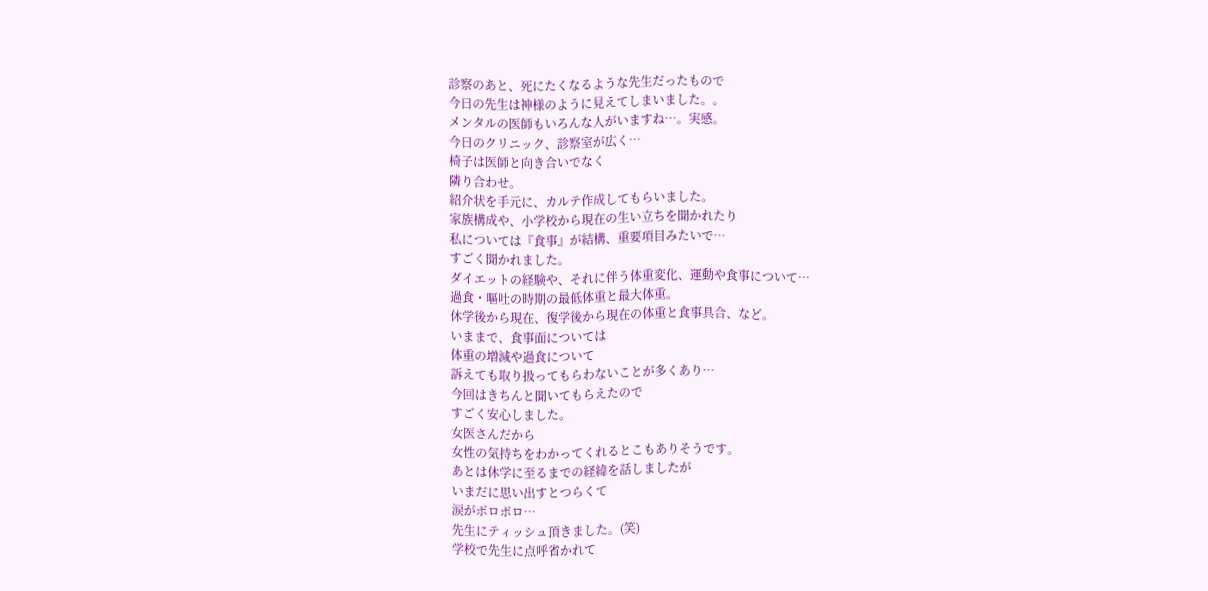診察のあと、死にたくなるような先生だったもので
今日の先生は神様のように見えてしまいました。。
メンタルの医師もいろんな人がいますね…。実感。
今日のクリニック、診察室が広く…
椅子は医師と向き合いでなく
隣り合わせ。
紹介状を手元に、カルテ作成してもらいました。
家族構成や、小学校から現在の生い立ちを聞かれたり
私については『食事』が結構、重要項目みたいで…
すごく聞かれました。
ダイエットの経験や、それに伴う体重変化、運動や食事について…
過食・嘔吐の時期の最低体重と最大体重。
休学後から現在、復学後から現在の体重と食事具合、など。
いままで、食事面については
体重の増減や過食について
訴えても取り扱ってもらわないことが多くあり…
今回はきちんと聞いてもらえたので
すごく安心しました。
女医さんだから
女性の気持ちをわかってくれるとこもありそうです。
あとは休学に至るまでの経緯を話しましたが
いまだに思い出すとつらくて
涙がポロポロ…
先生にティッシュ頂きました。(笑)
学校で先生に点呼省かれて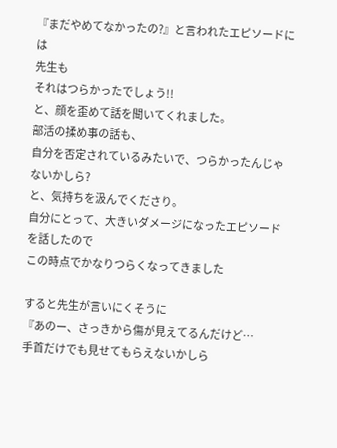『まだやめてなかったの?』と言われたエピソードには
先生も
それはつらかったでしょう!!
と、顔を歪めて話を聞いてくれました。
部活の揉め事の話も、
自分を否定されているみたいで、つらかったんじゃないかしら?
と、気持ちを汲んでくださり。
自分にとって、大きいダメージになったエピソードを話したので
この時点でかなりつらくなってきました

すると先生が言いにくそうに
『あのー、さっきから傷が見えてるんだけど…
手首だけでも見せてもらえないかしら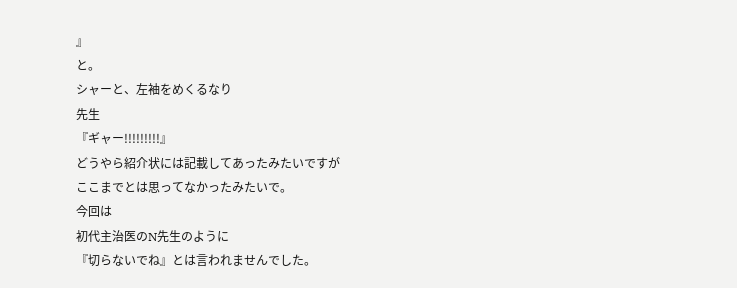』
と。
シャーと、左袖をめくるなり
先生
『ギャー!!!!!!!!!』
どうやら紹介状には記載してあったみたいですが
ここまでとは思ってなかったみたいで。
今回は
初代主治医のN先生のように
『切らないでね』とは言われませんでした。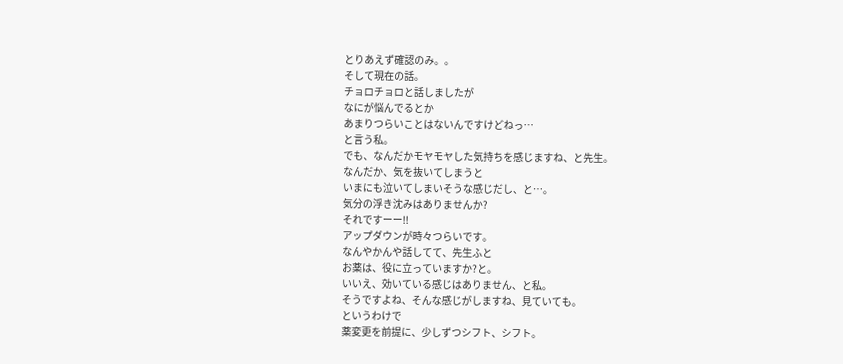とりあえず確認のみ。。
そして現在の話。
チョロチョロと話しましたが
なにが悩んでるとか
あまりつらいことはないんですけどねっ…
と言う私。
でも、なんだかモヤモヤした気持ちを感じますね、と先生。
なんだか、気を抜いてしまうと
いまにも泣いてしまいそうな感じだし、と…。
気分の浮き沈みはありませんか?
それですーー!!
アップダウンが時々つらいです。
なんやかんや話してて、先生ふと
お薬は、役に立っていますか?と。
いいえ、効いている感じはありません、と私。
そうですよね、そんな感じがしますね、見ていても。
というわけで
薬変更を前提に、少しずつシフト、シフト。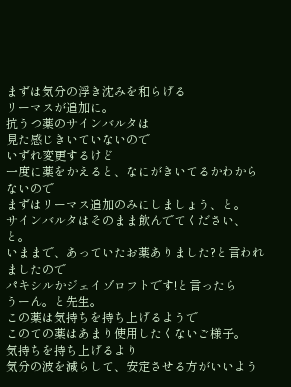まずは気分の浮き沈みを和らげる
リーマスが追加に。
抗うつ薬のサインバルタは
見た感じきいていないので
いずれ変更するけど
一度に薬をかえると、なにがきいてるかわからないので
まずはリーマス追加のみにしましょう、と。
サインバルタはそのまま飲んでてください、と。
いままで、あっていたお薬ありました?と言われましたので
パキシルかジェイゾロフトです!と言ったら
うーん。と先生。
この薬は気持ちを持ち上げるようで
このての薬はあまり使用したくないご様子。
気持ちを持ち上げるより
気分の波を減らして、安定させる方がいいよう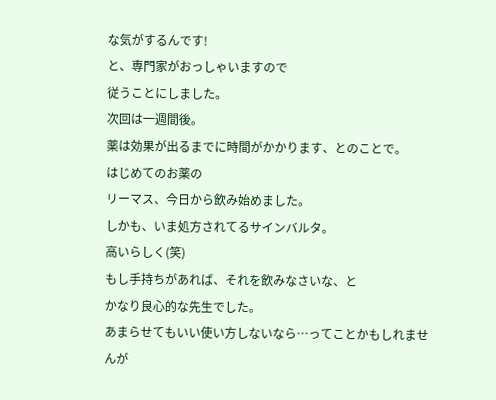な気がするんです!
と、専門家がおっしゃいますので
従うことにしました。
次回は一週間後。
薬は効果が出るまでに時間がかかります、とのことで。
はじめてのお薬の
リーマス、今日から飲み始めました。
しかも、いま処方されてるサインバルタ。
高いらしく(笑)
もし手持ちがあれば、それを飲みなさいな、と
かなり良心的な先生でした。
あまらせてもいい使い方しないなら…ってことかもしれませんが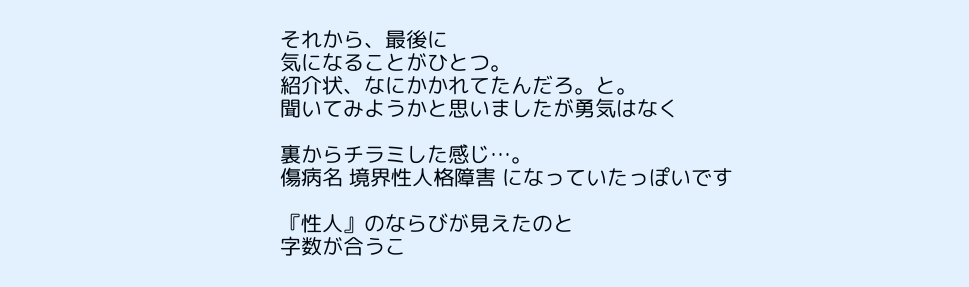それから、最後に
気になることがひとつ。
紹介状、なにかかれてたんだろ。と。
聞いてみようかと思いましたが勇気はなく

裏からチラミした感じ…。
傷病名 境界性人格障害 になっていたっぽいです

『性人』のならびが見えたのと
字数が合うこ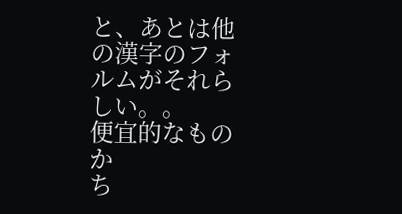と、あとは他の漢字のフォルムがそれらしい。。
便宜的なものか
ち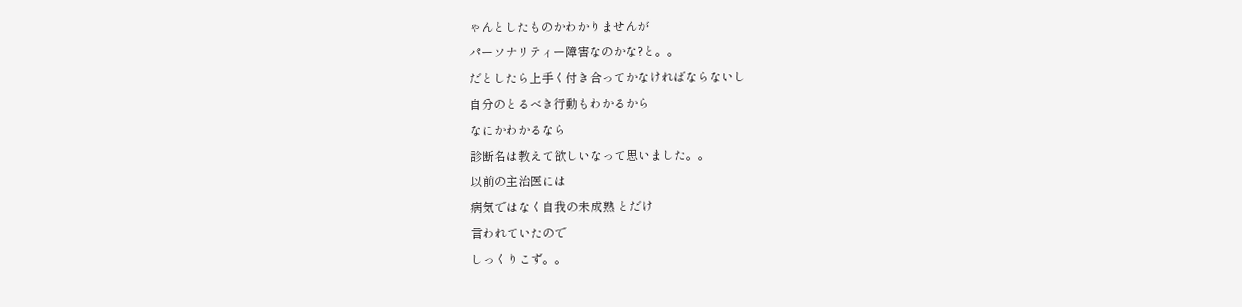ゃんとしたものかわかりませんが
パーソナリティー障害なのかな?と。。
だとしたら上手く付き合ってかなければならないし
自分のとるべき行動もわかるから
なにかわかるなら
診断名は教えて欲しいなって思いました。。
以前の主治医には
病気ではなく自我の未成熟 とだけ
言われていたので
しっくりこず。。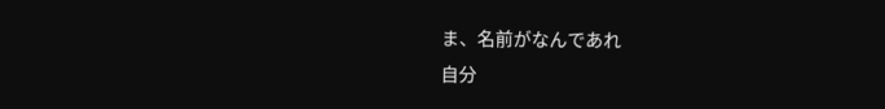ま、名前がなんであれ
自分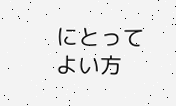にとってよい方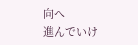向へ
進んでいけ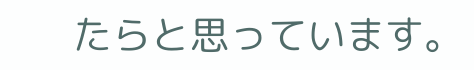たらと思っています。